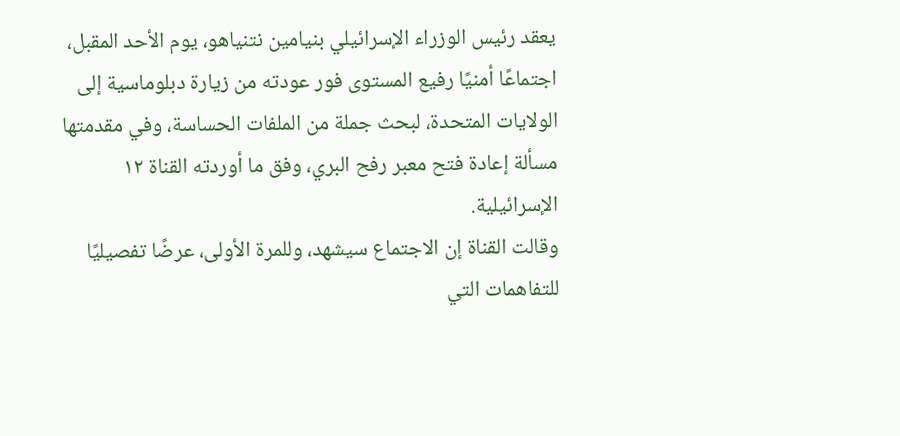يعقد رئيس الوزراء الإسرائيلي بنيامين نتنياهو، يوم الأحد المقبل، اجتماعًا أمنيًا رفيع المستوى فور عودته من زيارة دبلوماسية إلى الولايات المتحدة، لبحث جملة من الملفات الحساسة، وفي مقدمتها مسألة إعادة فتح معبر رفح البري، وفق ما أوردته القناة ١٢ الإسرائيلية.
وقالت القناة إن الاجتماع سيشهد، وللمرة الأولى، عرضًا تفصيليًا للتفاهمات التي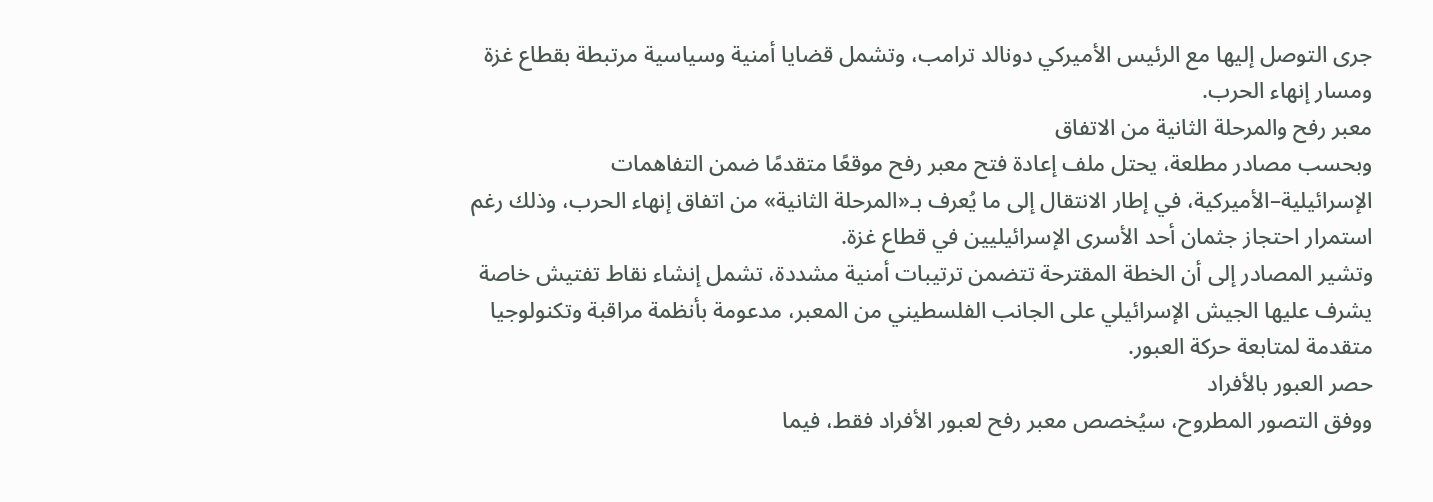جرى التوصل إليها مع الرئيس الأميركي دونالد ترامب، وتشمل قضايا أمنية وسياسية مرتبطة بقطاع غزة ومسار إنهاء الحرب.
معبر رفح والمرحلة الثانية من الاتفاق
وبحسب مصادر مطلعة، يحتل ملف إعادة فتح معبر رفح موقعًا متقدمًا ضمن التفاهمات الإسرائيلية–الأميركية، في إطار الانتقال إلى ما يُعرف بـ«المرحلة الثانية» من اتفاق إنهاء الحرب، وذلك رغم استمرار احتجاز جثمان أحد الأسرى الإسرائيليين في قطاع غزة.
وتشير المصادر إلى أن الخطة المقترحة تتضمن ترتيبات أمنية مشددة، تشمل إنشاء نقاط تفتيش خاصة يشرف عليها الجيش الإسرائيلي على الجانب الفلسطيني من المعبر، مدعومة بأنظمة مراقبة وتكنولوجيا متقدمة لمتابعة حركة العبور.
حصر العبور بالأفراد
ووفق التصور المطروح، سيُخصص معبر رفح لعبور الأفراد فقط، فيما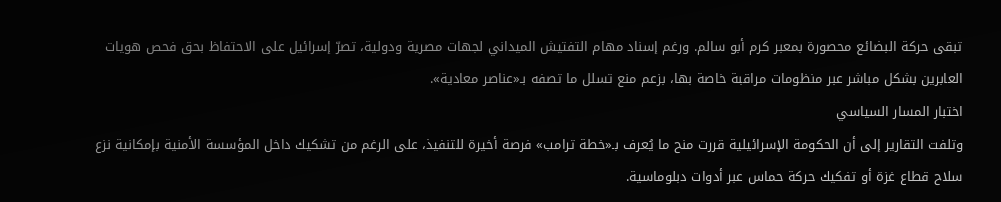تبقى حركة البضائع محصورة بمعبر كرم أبو سالم. ورغم إسناد مهام التفتيش الميداني لجهات مصرية ودولية، تصرّ إسرائيل على الاحتفاظ بحق فحص هويات العابرين بشكل مباشر عبر منظومات مراقبة خاصة بها، بزعم منع تسلل ما تصفه بـ«عناصر معادية».
اختبار المسار السياسي
وتلفت التقارير إلى أن الحكومة الإسرائيلية قررت منح ما يُعرف بـ«خطة ترامب» فرصة أخيرة للتنفيذ، على الرغم من تشكيك داخل المؤسسة الأمنية بإمكانية نزع سلاح قطاع غزة أو تفكيك حركة حماس عبر أدوات دبلوماسية.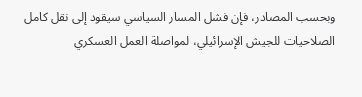وبحسب المصادر، فإن فشل المسار السياسي سيقود إلى نقل كامل الصلاحيات للجيش الإسرائيلي، لمواصلة العمل العسكري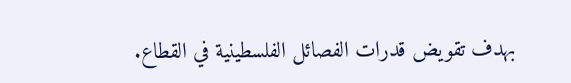بهدف تقويض قدرات الفصائل الفلسطينية في القطاع.